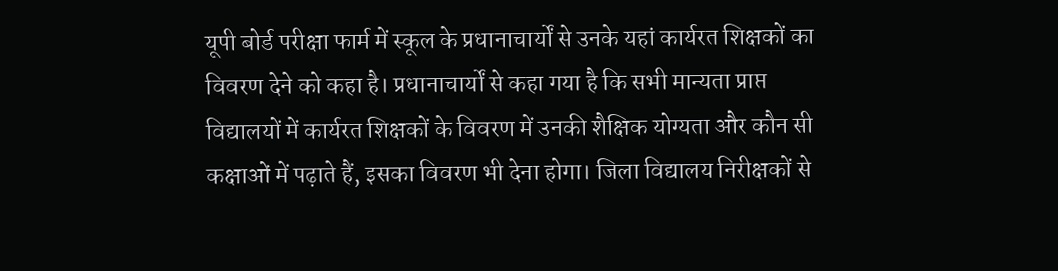यूपी बोर्ड परीक्षा फार्म में स्कूल के प्रधानाचार्यों से उनके यहां कार्यरत शिक्षकों का विवरण देने को कहा है। प्रधानाचार्यों से कहा गया है कि सभी मान्यता प्राप्त विद्यालयों में कार्यरत शिक्षकों के विवरण में उनकी शैक्षिक योग्यता और कौन सी कक्षाओं में पढ़ाते हैं, इसका विवरण भी देना होगा। जिला विद्यालय निरीक्षकों से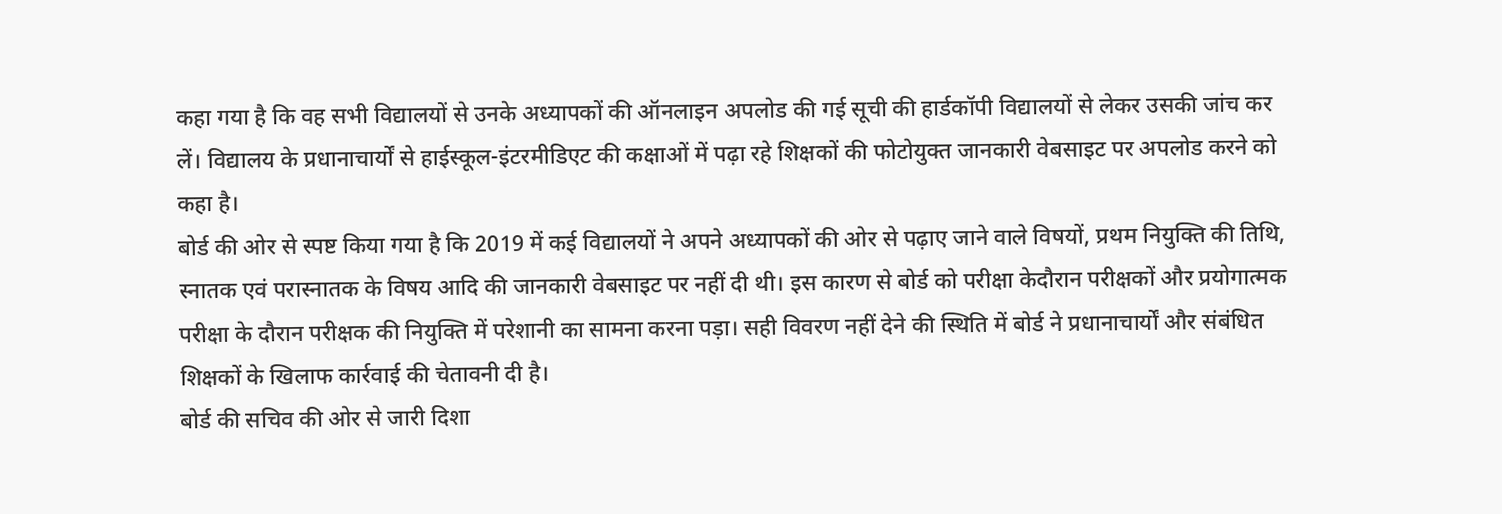कहा गया है कि वह सभी विद्यालयों से उनके अध्यापकों की ऑनलाइन अपलोड की गई सूची की हार्डकॉपी विद्यालयों से लेकर उसकी जांच कर लें। विद्यालय के प्रधानाचार्यों से हाईस्कूल-इंटरमीडिएट की कक्षाओं में पढ़ा रहे शिक्षकों की फोटोयुक्त जानकारी वेबसाइट पर अपलोड करने को कहा है।
बोर्ड की ओर से स्पष्ट किया गया है कि 2019 में कई विद्यालयों ने अपने अध्यापकों की ओर से पढ़ाए जाने वाले विषयों, प्रथम नियुक्ति की तिथि, स्नातक एवं परास्नातक के विषय आदि की जानकारी वेबसाइट पर नहीं दी थी। इस कारण से बोर्ड को परीक्षा केदौरान परीक्षकों और प्रयोगात्मक परीक्षा के दौरान परीक्षक की नियुक्ति में परेशानी का सामना करना पड़ा। सही विवरण नहीं देने की स्थिति में बोर्ड ने प्रधानाचार्यों और संबंधित शिक्षकों के खिलाफ कार्रवाई की चेतावनी दी है।
बोर्ड की सचिव की ओर से जारी दिशा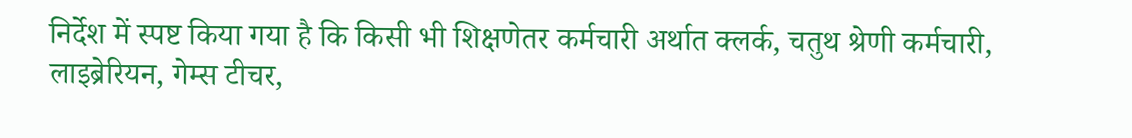निर्देश में स्पष्ट किया गया है कि किसी भी शिक्षणेतर कर्मचारी अर्थात क्लर्क, चतुथ श्रेणी कर्मचारी, लाइब्रेरियन, गेम्स टीचर,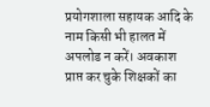प्रयोगशाला सहायक आदि के नाम किसी भी हालत में अपलोड न करें। अवकाश प्राप्त कर चुके शिक्षकों का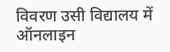विवरण उसी विद्यालय में ऑनलाइन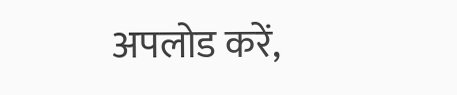अपलोड करें,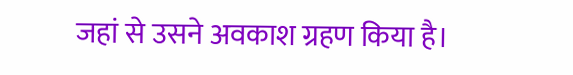जहां से उसने अवकाश ग्रहण किया है।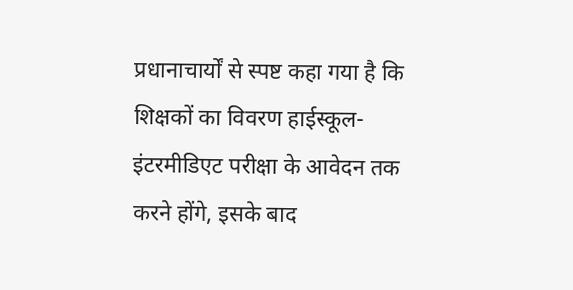प्रधानाचार्यों से स्पष्ट कहा गया है कि शिक्षकों का विवरण हाईस्कूल-इंटरमीडिएट परीक्षा के आवेदन तक करने होंगे, इसके बाद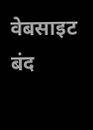वेबसाइट बंद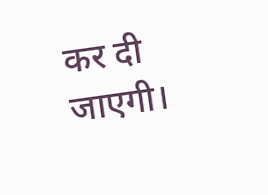कर दी जाएगी।